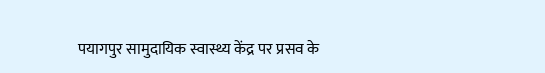पयागपुर सामुदायिक स्वास्थ्य केंद्र पर प्रसव के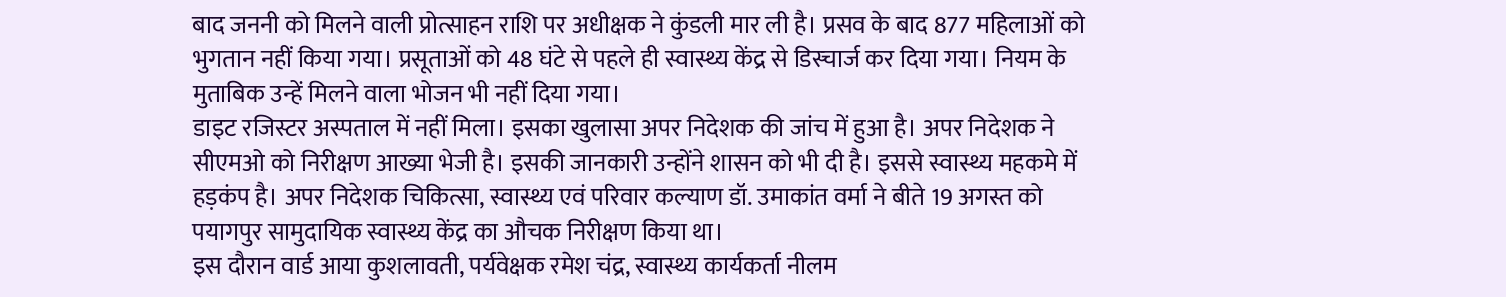बाद जननी को मिलने वाली प्रोत्साहन राशि पर अधीक्षक ने कुंडली मार ली है। प्रसव के बाद 877 महिलाओं को भुगतान नहीं किया गया। प्रसूताओं को 48 घंटे से पहले ही स्वास्थ्य केंद्र से डिस्चार्ज कर दिया गया। नियम के मुताबिक उन्हें मिलने वाला भोजन भी नहीं दिया गया।
डाइट रजिस्टर अस्पताल में नहीं मिला। इसका खुलासा अपर निदेशक की जांच में हुआ है। अपर निदेशक ने सीएमओ को निरीक्षण आख्या भेजी है। इसकी जानकारी उन्होंने शासन को भी दी है। इससे स्वास्थ्य महकमे में हड़कंप है। अपर निदेशक चिकित्सा, स्वास्थ्य एवं परिवार कल्याण डॉ. उमाकांत वर्मा ने बीते 19 अगस्त को पयागपुर सामुदायिक स्वास्थ्य केंद्र का औचक निरीक्षण किया था।
इस दौरान वार्ड आया कुशलावती, पर्यवेक्षक रमेश चंद्र, स्वास्थ्य कार्यकर्ता नीलम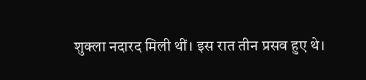शुक्ला नदारद मिली थीं। इस रात तीन प्रसव हुए थे।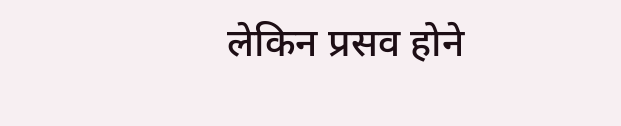लेकिन प्रसव होने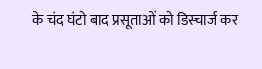के चंद घंटो बाद प्रसूताओं को डिस्चार्ज कर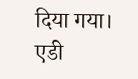दिया गया। एडी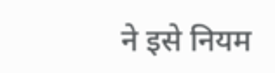ने इसे नियम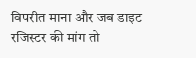विपरीत माना और जब डाइट रजिस्टर की मांग तो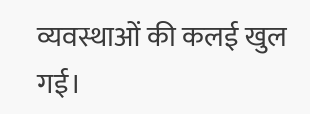व्यवस्थाओं की कलई खुल गई।